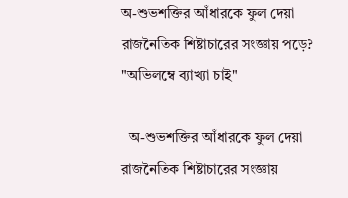অ-শুভশক্তির আঁধারকে ফুল দেয়া রাজনৈতিক শিষ্টাচারের সংজ্ঞায় পড়ে? "অভিলম্বে ব্যাখ্যা চাই"

  অ-শুভশক্তির আঁধারকে ফুল দেয়া রাজনৈতিক শিষ্টাচারের সংজ্ঞায়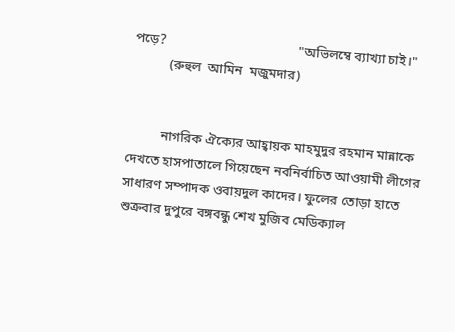পড়ে?                                       "অভিলম্বে ব্যাখ্যা চাই।"
           (রুহুল  আমিন  মজুমদার)


          নাগরিক ঐক্যের আহ্বায়ক মাহমুদুর রহমান মান্নাকে দেখতে হাসপাতালে গিয়েছেন নবনির্বাচিত আওয়ামী লীগের সাধারণ সম্পাদক ওবায়দুল কাদের। ফুলের তোড়া হাতে শুক্রবার দুপুরে বঙ্গবন্ধু শেখ মুজিব মেডিক্যাল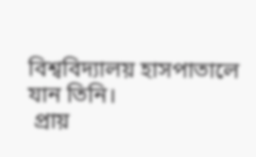বিশ্ববিদ্যালয় হাসপাতালে যান তিনি।
 প্রায়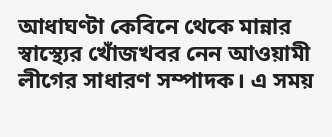আধাঘণ্টা কেবিনে থেকে মান্নার স্বাস্থ্যের খোঁজখবর নেন আওয়ামী লীগের সাধারণ সম্পাদক। এ সময়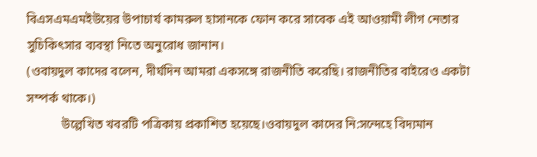বিএসএমএমইউয়ের উপাচার্য কামরুল হাসানকে ফোন করে সাবেক এই আওয়ামী লীগ নেতার সুচিকিৎসার ব্যবস্থা নিতে অনুরোধ জানান।
(ওবায়দুল কাদের বলেন, দীর্ঘদিন আমরা একসঙ্গে রাজনীতি করেছি। রাজনীতির বাইরেও একটা সম্পর্ক থাকে।)
           উল্লেখিত খবরটি পত্রিকায় প্রকাশিত হয়েছে।ওবায়দুল কাদের নি:সন্দেহে বিদ্যমান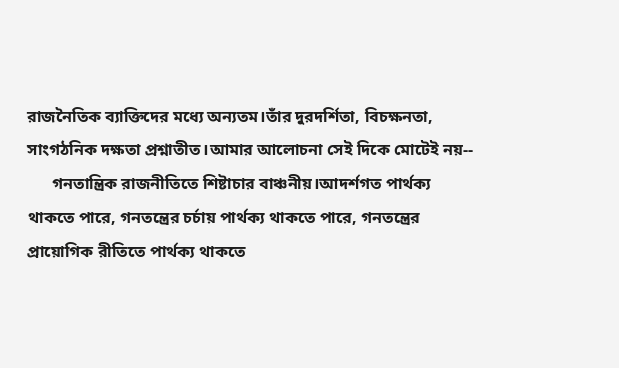রাজনৈতিক ব্যাক্তিদের মধ্যে অন্যতম।তাঁর দুরদর্শিতা, বিচক্ষনতা, সাংগঠনিক দক্ষতা প্রশ্নাতীত।আমার আলোচনা সেই দিকে মোটেই নয়--
      গনতান্ত্রিক রাজনীতিতে শিষ্টাচার বাঞ্চনীয়।আদর্শগত পার্থক্য থাকতে পারে, গনতন্ত্রের চর্চায় পার্থক্য থাকতে পারে, গনতন্ত্রের প্রায়োগিক রীতিতে পার্থক্য থাকতে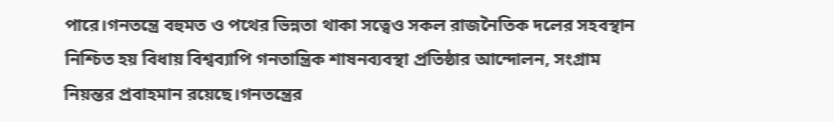পারে।গনতন্ত্রে বহুমত ও পথের ভিন্নতা থাকা সত্বেও সকল রাজনৈতিক দলের সহবস্থান নিশ্চিত হয় বিধায় বিশ্বব্যাপি গনতান্ত্রিক শাষনব্যবস্থা প্রতিষ্ঠার আন্দোলন, সংগ্রাম নিয়ন্তর প্রবাহমান রয়েছে।গনতন্ত্রের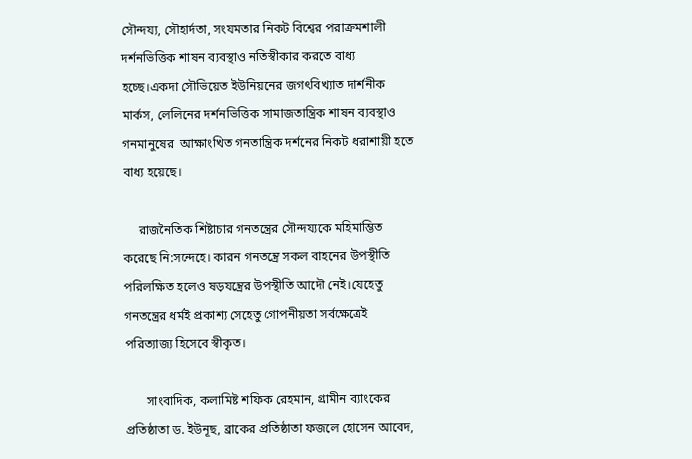সৌন্দয্য, সৌহার্দতা, সংযমতার নিকট বিশ্বের পরাক্রমশালী দর্শনভিত্তিক শাষন ব্যবস্থাও নতিস্বীকার করতে বাধ্য হচ্ছে।একদা সৌভিয়েত ইউনিয়নের জগৎবিখ্যাত দার্শনীক মার্কস, লেলিনের দর্শনভিত্তিক সামাজতান্ত্রিক শাষন ব্যবস্থাও গনমানুষের  আক্ষাংখিত গনতান্ত্রিক দর্শনের নিকট ধরাশায়ী হতে বাধ্য হয়েছে।

     রাজনৈতিক শিষ্টাচার গনতন্ত্রের সৌন্দয্যকে মহিমাম্ভিত করেছে নি:সন্দেহে। কারন গনতন্ত্রে সকল বাহনের উপস্থীতি পরিলক্ষিত হলেও ষড়যন্ত্রের উপস্থীতি আদৌ নেই।যেহেতু গনতন্ত্রের ধর্মই প্রকাশ্য সেহেতু গোপনীয়তা সর্বক্ষেত্রেই পরিত্যাজ্য হিসেবে স্বীকৃত।

       সাংবাদিক, কলামিষ্ট শফিক রেহমান, গ্রামীন ব্যাংকের প্রতিষ্ঠাতা ড. ইউনূছ, ব্রাকের প্রতিষ্ঠাতা ফজলে হোসেন আবেদ,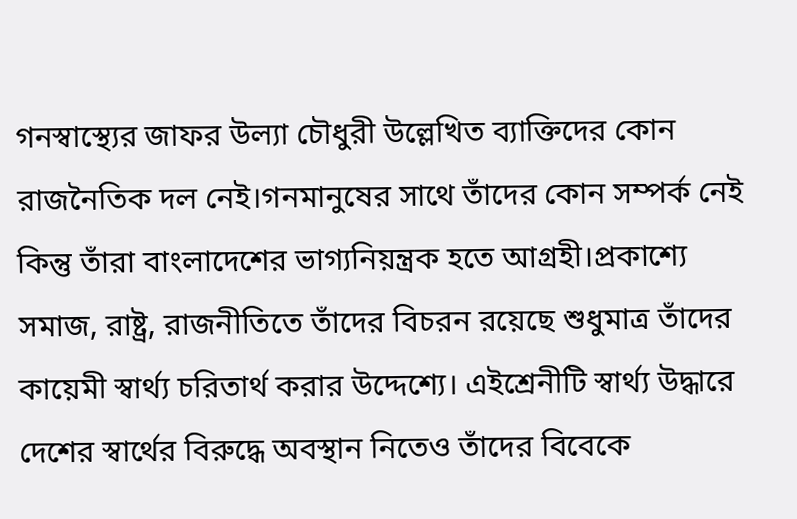গনস্বাস্থ্যের জাফর উল্যা চৌধুরী উল্লেখিত ব্যাক্তিদের কোন রাজনৈতিক দল নেই।গনমানুষের সাথে তাঁদের কোন সম্পর্ক নেই কিন্তু তাঁরা বাংলাদেশের ভাগ্যনিয়ন্ত্রক হতে আগ্রহী।প্রকাশ্যে সমাজ, রাষ্ট্র, রাজনীতিতে তাঁদের বিচরন রয়েছে শুধুমাত্র তাঁদের কায়েমী স্বার্থ্য চরিতার্থ করার উদ্দেশ্যে। এইশ্রেনীটি স্বার্থ্য উদ্ধারে দেশের স্বার্থের বিরুদ্ধে অবস্থান নিতেও তাঁদের বিবেকে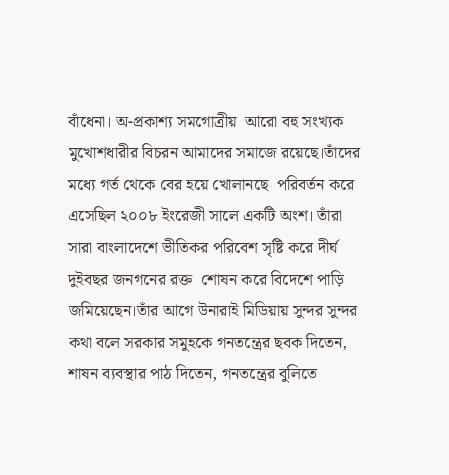বাঁধেনা। অ-প্রকাশ্য সমগোত্রীয়  আরো বহু সংখ্যক মুখোশধারীর বিচরন আমাদের সমাজে রয়েছে।তাঁদের মধ্যে গর্ত থেকে বের হয়ে খোলানছে  পরিবর্তন করে এসেছিল ২০০৮ ইংরেজী সালে একটি অংশ। তাঁরা সারা বাংলাদেশে ভীতিকর পরিবেশ সৃষ্টি করে দীর্ঘ দুইবছর জনগনের রক্ত  শোষন করে বিদেশে পাড়ি জমিয়েছেন।তাঁর আগে উনারাই মিডিয়ায় সুন্দর সুন্দর কথা বলে সরকার সমুহকে গনতন্ত্রের ছবক দিতেন, শাষন ব্যবস্থার পাঠ দিতেন, গনতন্ত্রের বুলিতে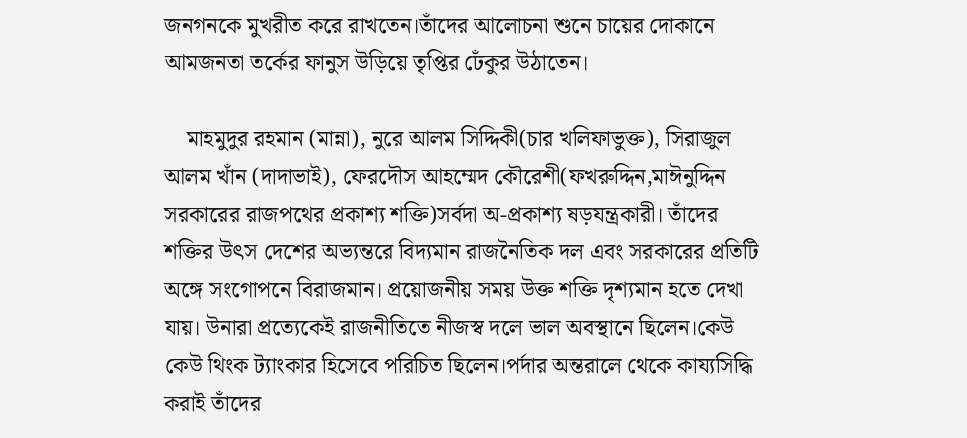জনগনকে মুখরীত করে রাখতেন।তাঁদের আলোচনা শুনে চায়ের দোকানে আমজনতা তর্কের ফানুস উড়িয়ে তৃপ্তির ঢেঁকুর উঠাতেন।

    মাহমুদুর রহমান (মান্না), নুরে আলম সিদ্দিকী(চার খলিফাভুক্ত), সিরাজুল আলম খাঁন (দাদাভাই), ফেরদৌস আহম্মেদ কৌরেশী(ফখরুদ্দিন,মাঈনুদ্দিন সরকারের রাজপথের প্রকাশ্য শক্তি)সর্বদা অ-প্রকাশ্য ষড়যন্ত্রকারী। তাঁদের শক্তির উৎস দেশের অভ্যন্তরে বিদ্যমান রাজনৈতিক দল এবং সরকারের প্রতিটি অঙ্গে সংগোপনে বিরাজমান। প্রয়োজনীয় সময় উক্ত শক্তি দৃশ্যমান হতে দেখা যায়। উনারা প্রত্যেকেই রাজনীতিতে নীজস্ব দলে ভাল অবস্থানে ছিলেন।কেউ কেউ থিংক ট্যাংকার হিসেবে পরিচিত ছিলেন।পর্দার অন্তরালে থেকে কায্যসিদ্ধি করাই তাঁদের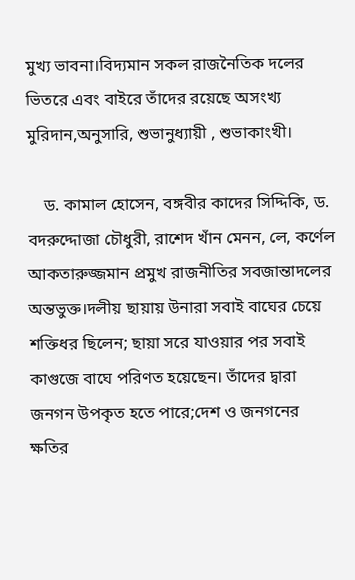মুখ্য ভাবনা।বিদ্যমান সকল রাজনৈতিক দলের ভিতরে এবং বাইরে তাঁদের রয়েছে অসংখ্য মুরিদান,অনুসারি, শুভানুধ্যায়ী , শুভাকাংখী।

    ড. কামাল হোসেন, বঙ্গবীর কাদের সিদ্দিকি, ড. বদরুদ্দোজা চৌধুরী, রাশেদ খাঁন মেনন, লে, কর্ণেল আকতারুজ্জমান প্রমুখ রাজনীতির সবজান্তাদলের অন্তভুক্ত।দলীয় ছায়ায় উনারা সবাই বাঘের চেয়ে শক্তিধর ছিলেন; ছায়া সরে যাওয়ার পর সবাই কাগুজে বাঘে পরিণত হয়েছেন। তাঁদের দ্বারা জনগন উপকৃত হতে পারে;দেশ ও জনগনের ক্ষতির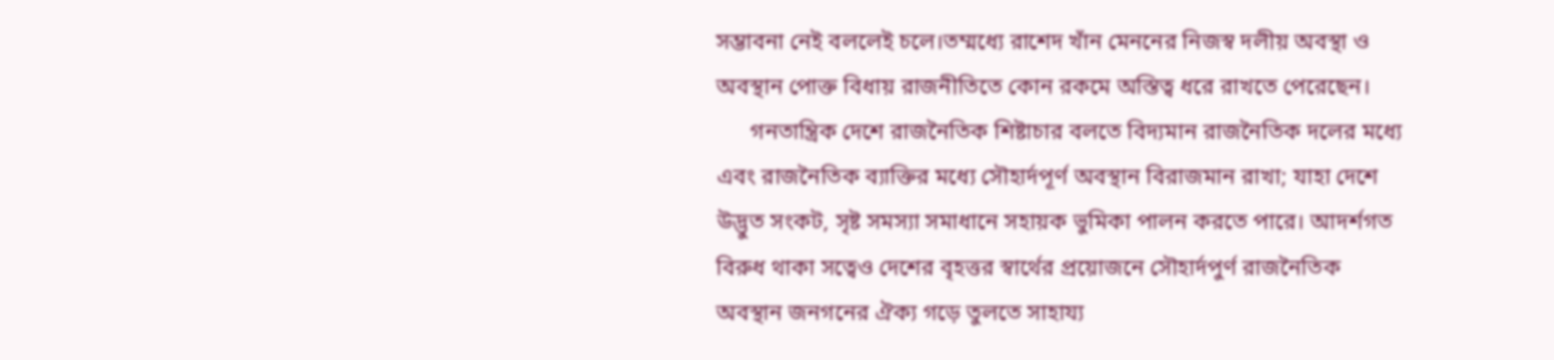সম্ভাবনা নেই বললেই চলে।তম্মধ্যে রাশেদ খাঁন মেননের নিজস্ব দলীয় অবস্থা ও অবস্থান পোক্ত বিধায় রাজনীতিতে কোন রকমে অস্তিত্ব ধরে রাখতে পেরেছেন।
      গনতান্ত্রিক দেশে রাজনৈতিক শিষ্টাচার বলতে বিদ্যমান রাজনৈতিক দলের মধ্যে এবং রাজনৈতিক ব্যাক্তির মধ্যে সৌহার্দপূর্ণ অবস্থান বিরাজমান রাখা; যাহা দেশে উদ্ভুত সংকট, সৃষ্ট সমস্যা সমাধানে সহায়ক ভুমিকা পালন করতে পারে। আদর্শগত বিরুধ থাকা সত্বেও দেশের বৃহত্তর স্বার্থের প্রয়োজনে সৌহার্দপুর্ণ রাজনৈতিক অবস্থান জনগনের ঐক্য গড়ে তুলতে সাহায্য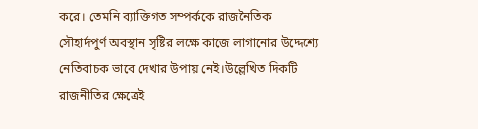করে। তেমনি ব্যাক্তিগত সম্পর্ককে রাজনৈতিক সৌহার্দপুর্ণ অবস্থান সৃষ্টির লক্ষে কাজে লাগানোর উদ্দেশ্যে নেতিবাচক ভাবে দেখার উপায় নেই।উল্লেখিত দিকটি রাজনীতির ক্ষেত্রেই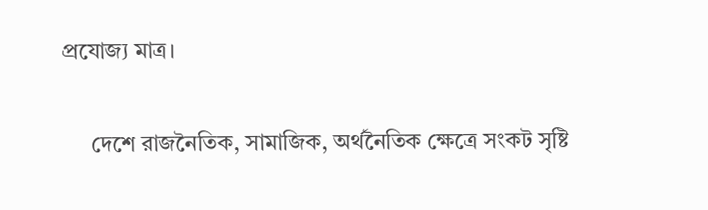প্রযোজ্য মাত্র।

     দেশে রাজনৈতিক, সামাজিক, অর্থনৈতিক ক্ষেত্রে সংকট সৃষ্টি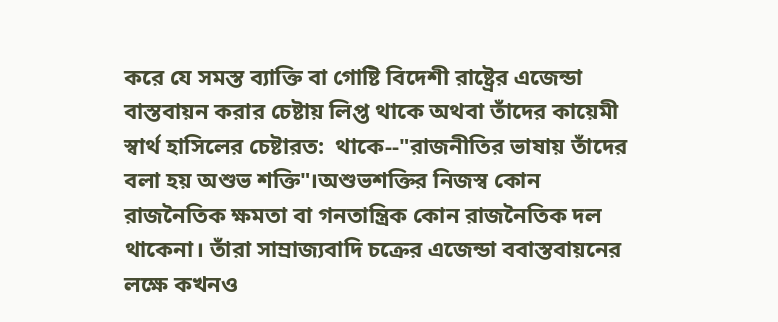করে যে সমস্ত ব্যাক্তি বা গোষ্টি বিদেশী রাষ্ট্রের এজেন্ডা বাস্তবায়ন করার চেষ্টায় লিপ্ত থাকে অথবা তাঁদের কায়েমী স্বার্থ হাসিলের চেষ্টারত:  থাকে--"রাজনীতির ভাষায় তাঁদের বলা হয় অশুভ শক্তি"।অশুভশক্তির নিজস্ব কোন রাজনৈতিক ক্ষমতা বা গনতান্ত্রিক কোন রাজনৈতিক দল থাকেনা। তাঁরা সাম্রাজ্যবাদি চক্রের এজেন্ডা ববাস্তবায়নের লক্ষে কখনও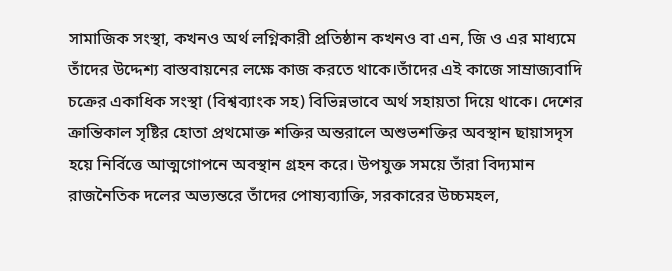সামাজিক সংস্থা, কখনও অর্থ লগ্নিকারী প্রতিষ্ঠান কখনও বা এন, জি ও এর মাধ্যমে তাঁদের উদ্দেশ্য বাস্তবায়নের লক্ষে কাজ করতে থাকে।তাঁদের এই কাজে সাম্রাজ্যবাদি চক্রের একাধিক সংস্থা (বিশ্বব্যাংক সহ) বিভিন্নভাবে অর্থ সহায়তা দিয়ে থাকে। দেশের ক্রান্তিকাল সৃষ্টির হোতা প্রথমোক্ত শক্তির অন্তরালে অশুভশক্তির অবস্থান ছায়াসদৃস হয়ে নির্বিত্তে আত্মগোপনে অবস্থান গ্রহন করে। উপযুক্ত সময়ে তাঁরা বিদ্যমান রাজনৈতিক দলের অভ্যন্তরে তাঁদের পোষ্যব্যাক্তি, সরকারের উচ্চমহল,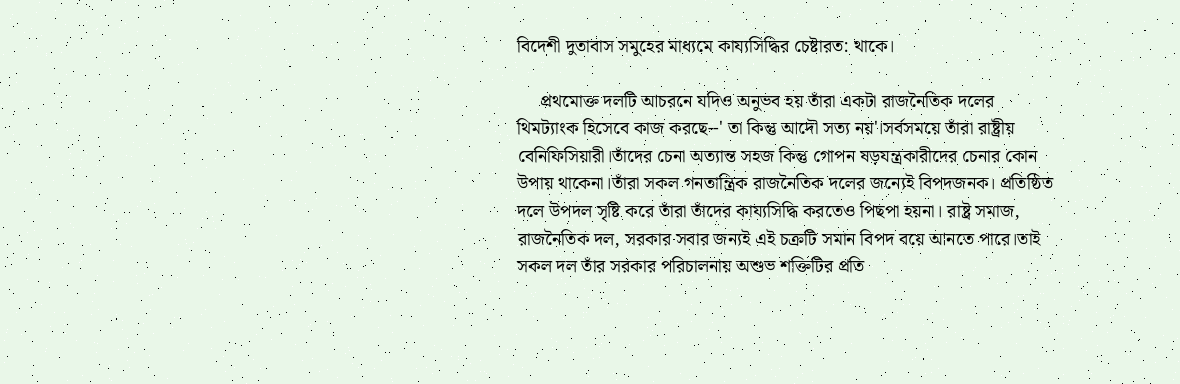বিদেশী দুতাবাস সমুহের মাধ্যমে কায্যসিদ্ধির চেষ্টারত: থাকে।

     প্রথমোক্ত দলটি আচরনে যদিও অনুভব হয় তাঁরা একটা রাজনৈতিক দলের থিমট্যাংক হিসেবে কাজ করছে--' তা কিন্তু আদৌ সত্য নয়'।সর্বসময়ে তাঁরা রাষ্ট্রীয় বেনিফিসিয়ারী।তাঁদের চেনা অত্যান্ত সহজ কিন্তু গোপন ষড়যন্ত্রকারীদের চেনার কোন উপায় থাকেনা।তাঁরা সকল গনতান্ত্রিক রাজনৈতিক দলের জন্যেই বিপদজনক। প্রতিষ্ঠিত দলে উপদল সৃষ্টি করে তাঁরা তাঁদের কায্যসিদ্ধি করতেও পিছপা হয়না। রাষ্ট্র সমাজ, রাজনৈতিক দল, সরকার সবার জন্যই এই চক্রটি সমান বিপদ বয়ে আনতে পারে।তাই সকল দল তাঁর সরকার পরিচালনায় অশুভ শক্তিটির প্রতি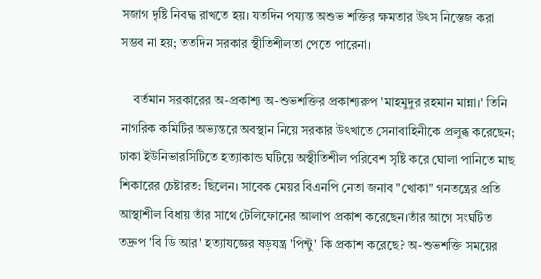সজাগ দৃষ্টি নিবদ্ধ রাখতে হয়। যতদিন পয্যন্ত অশুভ শক্তির ক্ষমতার উৎস নিস্তেজ করা সম্ভব না হয়; ততদিন সরকার স্থীতিশীলতা পেতে পারেনা।

    বর্তমান সরকারের অ-প্রকাশ্য অ-শুভশক্তির প্রকাশ্যরুপ 'মাহমুদুর রহমান মান্না।' তিনি নাগরিক কমিটির অভ্যন্তরে অবস্থান নিয়ে সরকার উৎখাতে সেনাবাহিনীকে প্রলুব্ধ করেছেন; ঢাকা ইউনিভারসিটিতে হত্যাকান্ড ঘটিয়ে অস্থীতিশীল পরিবেশ সৃষ্টি করে ঘোলা পানিতে মাছ শিকারের চেষ্টারত: ছিলেন। সাবেক মেয়র বিএনপি নেতা জনাব "খোকা" গনতন্ত্রের প্রতি আস্থাশীল বিধায় তাঁর সাথে টেলিফোনের আলাপ প্রকাশ করেছেন।তাঁর আগে সংঘটিত তদ্রুপ 'বি ডি আর' হত্যাযজ্ঞের ষড়যন্ত্র 'পিন্টু' কি প্রকাশ করেছে? অ-শুভশক্তি সময়ের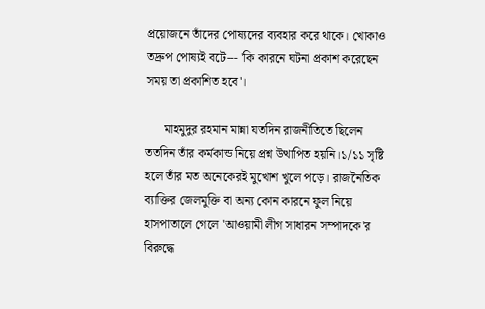প্রয়োজনে তাঁদের পোষ্যদের ব্যবহার করে থাকে। খোকাও তদ্রুপ পোষ্যই বটে--- 'কি কারনে ঘটনা প্রকাশ করেছেন সময় তা প্রকাশিত হবে'।

      মাহমুদুর রহমান মান্না যতদিন রাজনীতিতে ছিলেন ততদিন তাঁর কর্মকান্ড নিয়ে প্রশ্ন উত্থাপিত হয়নি।১/১১ সৃষ্টি হলে তাঁর মত অনেকেরই মুখোশ খুলে পড়ে। রাজনৈতিক ব্যাক্তির জেলমুক্তি বা অন্য কোন কারনে ফুল নিয়ে হাসপাতালে গেলে 'আওয়ামী লীগ সাধারন সম্পাদকে'র বিরুদ্ধে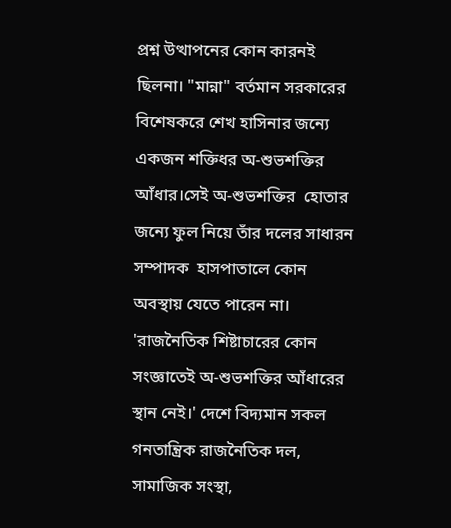প্রশ্ন উত্থাপনের কোন কারনই ছিলনা। "মান্না" বর্তমান সরকারের বিশেষকরে শেখ হাসিনার জন্যে একজন শক্তিধর অ-শুভশক্তির আঁধার।সেই অ-শুভশক্তির  হোতার জন্যে ফুল নিয়ে তাঁর দলের সাধারন সম্পাদক  হাসপাতালে কোন অবস্থায় যেতে পারেন না। 'রাজনৈতিক শিষ্টাচারের কোন সংজ্ঞাতেই অ-শুভশক্তির আঁধারের স্থান নেই।' দেশে বিদ্যমান সকল গনতান্ত্রিক রাজনৈতিক দল, সামাজিক সংস্থা,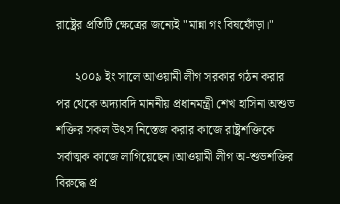রাষ্ট্রের প্রতিটি ক্ষেত্রের জন্যেই "মান্না গং বিষফোঁড়া।"

      ২০০৯ ইং সালে আওয়ামী লীগ সরকার গঠন করার পর থেকে অদ্যাবদি মাননীয় প্রধানমন্ত্রী শেখ হাসিনা অশুভ শক্তির সকল উৎস নিস্তেজ করার কাজে রাষ্ট্রশক্তিকে সর্বাত্মক কাজে লাগিয়েছেন।আওয়ামী লীগ অ-শুভশক্তির বিরুদ্ধে প্র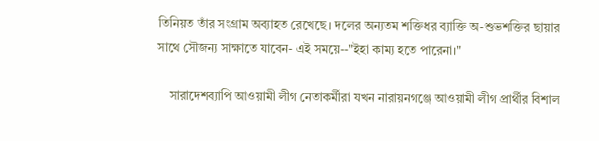তিনিয়ত তাঁর সংগ্রাম অব্যাহত রেখেছে। দলের অন্যতম শক্তিধর ব্যাক্তি অ-শুভশক্তির ছায়ার সাথে সৌজন্য সাক্ষাতে যাবেন- এই সময়ে--"ইহা কাম্য হতে পারেনা।"

    সারাদেশব্যাপি আওয়ামী লীগ নেতাকর্মীরা যখন নারায়নগঞ্জে আওয়ামী লীগ প্রার্থীর বিশাল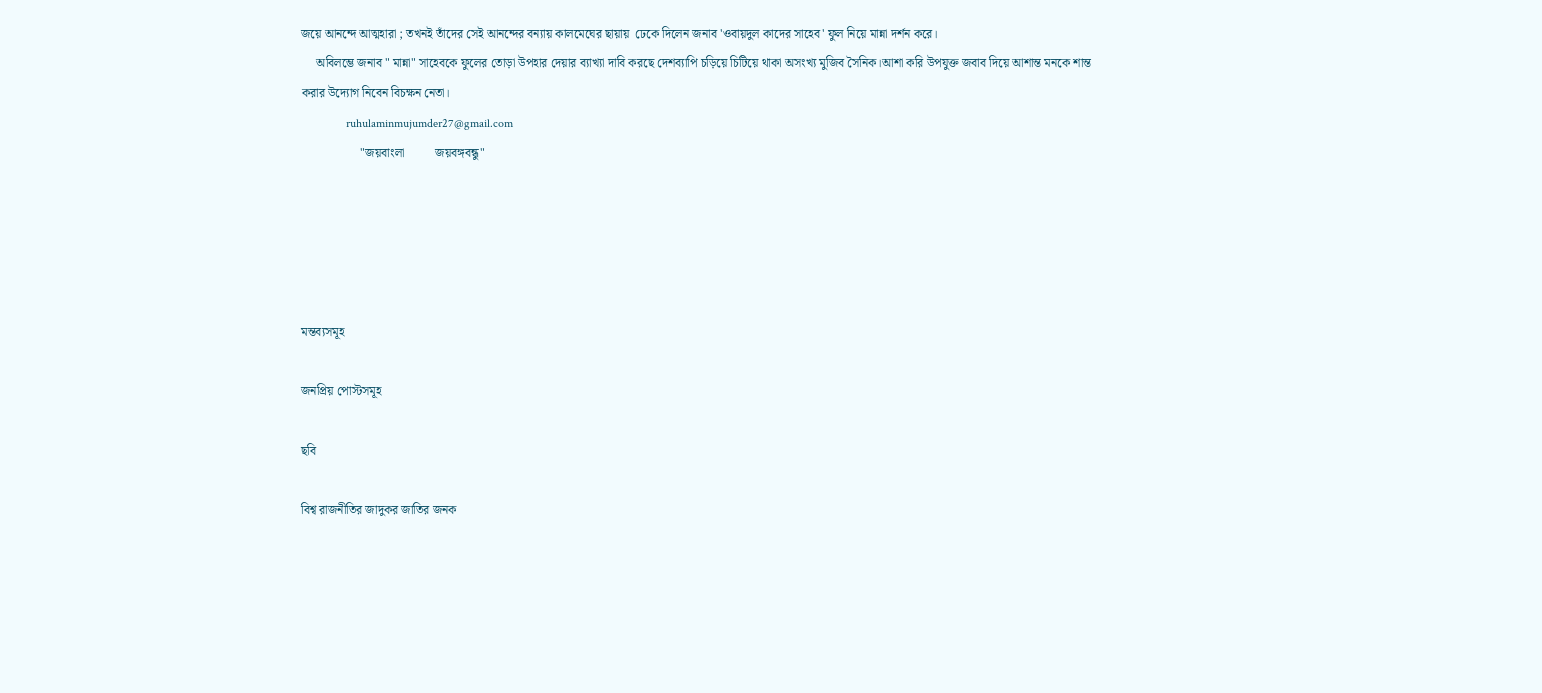জয়ে আনন্দে আত্মহারা ; তখনই তাঁদের সেই আনন্দের বন্যায় কালমেঘের ছায়ায়  ঢেকে দিলেন জনাব 'ওবায়দুল কাদের সাহেব' ফুল নিয়ে মান্না দর্শন করে।
     অবিলম্ভে জনাব " মান্না" সাহেবকে ফুলের তোড়া উপহার দেয়ার ব্যাখ্যা দাবি করছে দেশব্যাপি চড়িয়ে চিটিয়ে থাকা অসংখ্য মুজিব সৈনিক।আশা করি উপযুক্ত জবাব দিয়ে আশান্ত মনকে শান্ত করার উদ্যোগ নিবেন বিচক্ষন নেতা।
               ruhulaminmujumder27@gmail.com
                   "জয়বাংলা          জয়বঙ্গবন্ধু"





মন্তব্যসমূহ

জনপ্রিয় পোস্টসমূহ

ছবি

বিশ্ব রাজনীতির জাদুকর জাতির জনক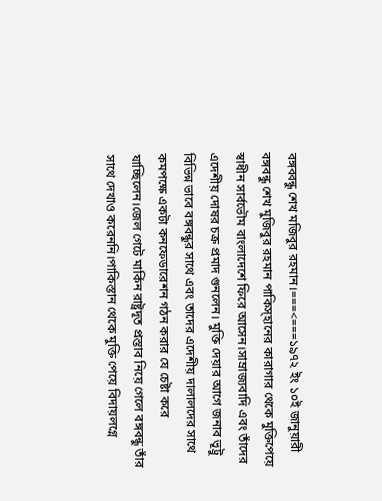বঙ্গব্বন্ধু শেখ মজিবুর রহমান।===<===১৯৭২ ইং ১০ই জানুয়ারী বঙ্গবন্ধু শেখ মুজিবুর রহমান পাকিস্হানের কারাগার থেকে মুক্তিপেয়ে স্বাধীন সার্বভৌম বাংলাদেশে ফিরে আসেন।সাম্রাজ্যবাদি এবং তাঁদের এদেশীয় দোষর চক্র প্রমাদ গুনলেন। মুক্তি দেয়ার আগে জনাব ভূট্রু বিভিন্ন ভাবে বঙ্গবন্ধুর সাথে এবং তাদের এদেশীয় দালালদের সাথে কমপক্ষে একটা কনফেডারেশন গঠন করার যে চেষ্টা করে যাচ্ছিলেন।জেল গেটে মার্কিন রাষ্ট্রদূত প্রস্তাব নিয়ে গেলে বঙ্গবন্ধু তাঁর সাথে দেখাও করেননি।পাকিস্তান থেকে মুক্তি পেয়ে বিদায়লগ্নে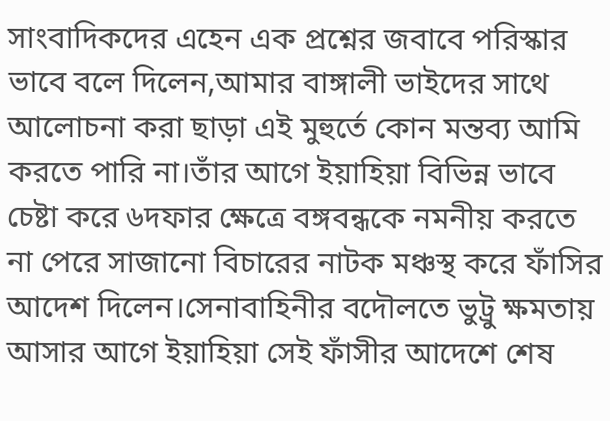সাংবাদিকদের এহেন এক প্রশ্নের জবাবে পরিস্কার ভাবে বলে দিলেন,আমার বাঙ্গালী ভাইদের সাথে আলোচনা করা ছাড়া এই মুহুর্তে কোন মন্তব্য আমি করতে পারি না।তাঁর আগে ইয়াহিয়া বিভিন্ন ভাবে চেষ্টা করে ৬দফার ক্ষেত্রে বঙ্গবন্ধকে নমনীয় করতে না পেরে সাজানো বিচারের নাটক মঞ্চস্থ করে ফাঁসির আদেশ দিলেন।সেনাবাহিনীর বদৌলতে ভুট্রু ক্ষমতায় আসার আগে ইয়াহিয়া সেই ফাঁসীর আদেশে শেষ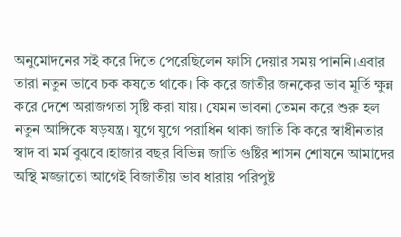অনুমোদনের সই করে দিতে পেরেছিলেন ফাসি দেয়ার সময় পাননি।এবার তারা নতুন ভাবে চক কষতে থাকে। কি করে জাতীর জনকের ভাব মূর্তি ক্ষুন্ন করে দেশে অরাজগতা সৃষ্টি করা যায়। যেমন ভাবনা তেমন করে শুরু হল নতুন আঙ্গিকে ষড়যন্ত্র। যুগে যুগে পরাধিন থাকা জাতি কি করে স্বাধীনতার স্বাদ বা মর্ম বুঝবে।হাজার বছর বিভিন্ন জাতি গুষ্টির শাসন শোষনে আমাদের অস্থি মজ্জাতো আগেই বিজাতীয় ভাব ধারায় পরিপুষ্ট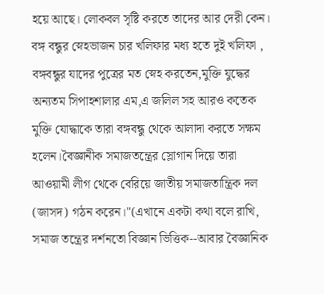হয়ে আছে। লোকবল সৃষ্টি করতে তাদের আর দেরী কেন। বঙ্গ বন্ধুর স্নেহভাজন চার খলিফার মধ্য হতে দুই খলিফা , বঙ্গবন্ধুর যাদের পুত্রের মত স্নেহ করতেন,মুক্তি যুদ্ধের অন্যতম সিপাহশালার এম,এ জলিল সহ আরও কতেক মুক্তি যোদ্ধাকে তারা বঙ্গবন্ধু থেকে আলাদা করতে সক্ষম হলেন।বৈজ্ঞানীক সমাজতন্ত্রের স্লোগান দিয়ে তারা আওয়ামী লীগ থেকে বেরিয়ে জাতীয় সমাজতান্ত্রিক দল (জাসদ) গঠন করেন।"(এখানে একটা কথা বলে রাখি, সমাজ তন্ত্রের দর্শনতো বিজ্ঞান ভিত্তিক--আবার বৈজ্ঞানিক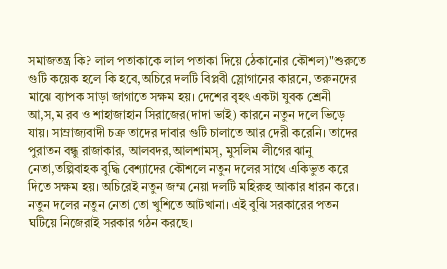সমাজতন্ত্র কি? লাল পতাকাকে লাল পতাকা দিয়ে ঠেকানোর কৌশল)"শুরুতে গুটি কয়েক হলে কি হবে,অচিরে দলটি বিপ্লবী স্লোগানের কারনে, তরুনদের মাঝে ব্যাপক সাড়া জাগাতে সক্ষম হয়। দেশের বৃহৎ একটা যুবক শ্রেনী আ,স,ম রব ও শাহাজাহান সিরাজের(দাদা ভাই) কারনে নতুন দলে ভিড়ে যায়। সাম্রাজ্যবাদী চক্র তাদের দাবার গুটি চালাতে আর দেরী করেনি। তাদের পুরাতন বন্ধু রাজাকার, আলবদর,আলশামস্, মুসলিম লীগের ঝানু নেতা,তল্পিবাহক বুদ্ধি বেশ্যাদের কৌশলে নতুন দলের সাথে একিভুত করে দিতে সক্ষম হয়। অচিরেই নতুন জম্ম নেয়া দলটি মহিরুহ আকার ধারন করে। নতুন দলের নতুন নেতা তো খুশিতে আটখানা। এই বুঝি সরকারের পতন ঘটিয়ে নিজেরাই সরকার গঠন করছে।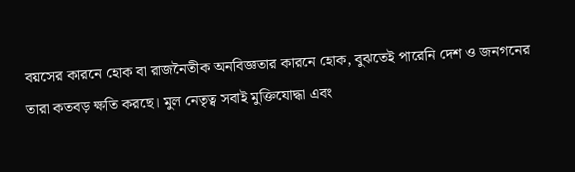বয়সের কারনে হোক বা রাজনৈতীক অনবিজ্ঞতার কারনে হোক, বুঝতেই পারেনি দেশ ও জনগনের তারা কতবড় ক্ষতি করছে। মুল নেতৃত্ব সবাই মুক্তিযোদ্ধা এবং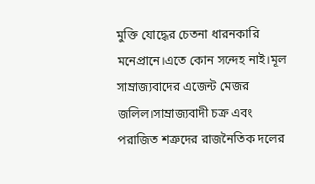মুক্তি যোদ্ধের চেতনা ধারনকারি মনেপ্রানে।এতে কোন সন্দেহ নাই।মূল সাম্রাজ্যবাদের এজেন্ট মেজর জলিল।সাম্রাজ্যবাদী চক্র এবং পরাজিত শত্রুদের রাজনৈতিক দলের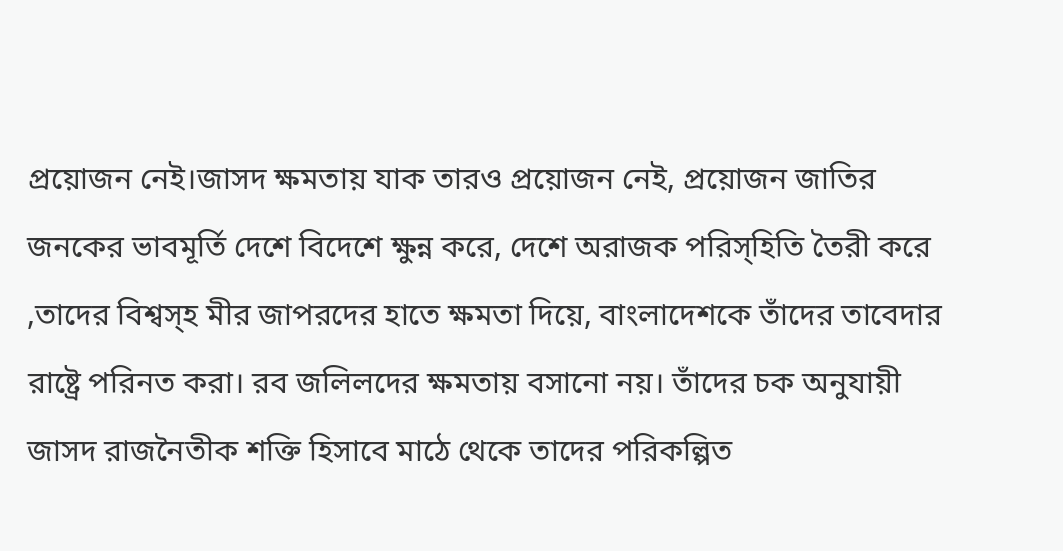প্রয়োজন নেই।জাসদ ক্ষমতায় যাক তারও প্রয়োজন নেই, প্রয়োজন জাতির জনকের ভাবমূর্তি দেশে বিদেশে ক্ষুন্ন করে, দেশে অরাজক পরিস্হিতি তৈরী করে ,তাদের বিশ্বস্হ মীর জাপরদের হাতে ক্ষমতা দিয়ে, বাংলাদেশকে তাঁদের তাবেদার রাষ্ট্রে পরিনত করা। রব জলিলদের ক্ষমতায় বসানো নয়। তাঁদের চক অনুযায়ী জাসদ রাজনৈতীক শক্তি হিসাবে মাঠে থেকে তাদের পরিকল্পিত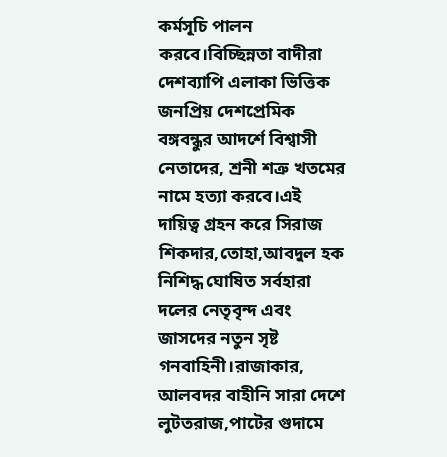কর্মসূচি পালন করবে।বিচ্ছিন্নতা বাদীরা দেশব্যাপি এলাকা ভিত্তিক জনপ্রিয় দেশপ্রেমিক বঙ্গবন্ধুর আদর্শে বিশ্বাসী নেতাদের, শ্রনী শত্রু খতমের নামে হত্যা করবে।এই দায়িত্ব গ্রহন করে সিরাজ শিকদার,তোহা,আবদুল হক নিশিদ্ধ ঘোষিত সর্বহারা দলের নেতৃবৃন্দ এবং জাসদের নতুন সৃষ্ট গনবাহিনী।রাজাকার, আলবদর বাহীনি সারা দেশে লুটতরাজ,পাটের গুদামে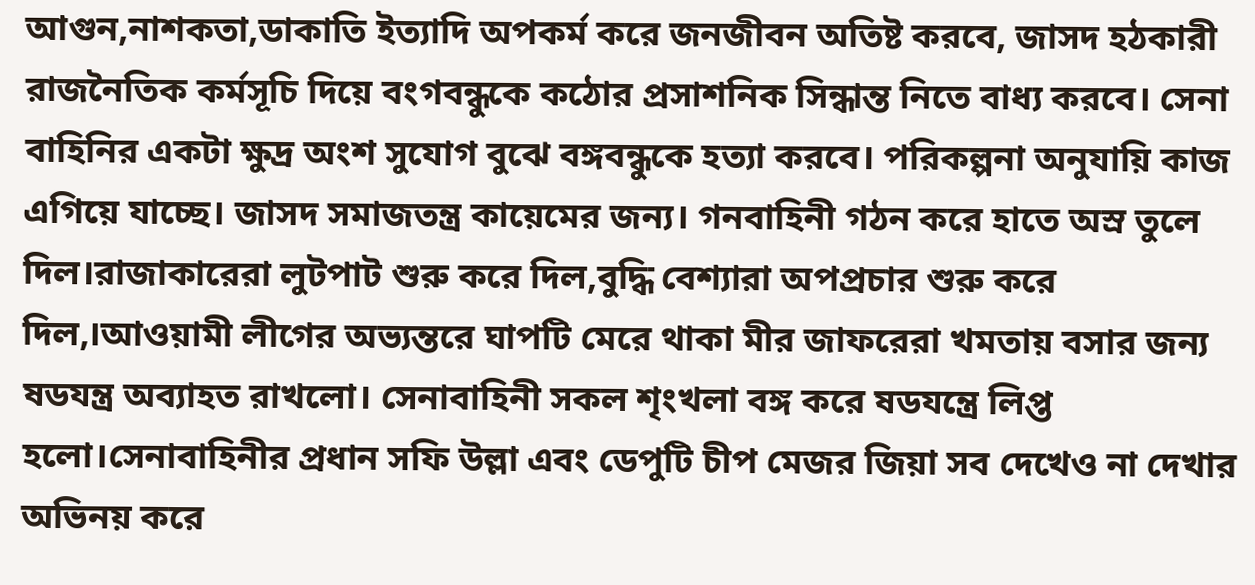আগুন,নাশকতা,ডাকাতি ইত্যাদি অপকর্ম করে জনজীবন অতিষ্ট করবে, জাসদ হঠকারী রাজনৈতিক কর্মসূচি দিয়ে বংগবন্ধুকে কঠোর প্রসাশনিক সিন্ধান্ত নিতে বাধ্য করবে। সেনা বাহিনির একটা ক্ষুদ্র অংশ সুযোগ বুঝে বঙ্গবন্ধুকে হত্যা করবে। পরিকল্পনা অনুযায়ি কাজ এগিয়ে যাচ্ছে। জাসদ সমাজতন্ত্র কায়েমের জন্য। গনবাহিনী গঠন করে হাতে অস্র তুলে দিল।রাজাকারেরা লুটপাট শুরু করে দিল,বুদ্ধি বেশ্যারা অপপ্রচার শুরু করে দিল,।আওয়ামী লীগের অভ্যন্তরে ঘাপটি মেরে থাকা মীর জাফরেরা খমতায় বসার জন্য ষডযন্ত্র অব্যাহত রাখলো। সেনাবাহিনী সকল শৃংখলা বঙ্গ করে ষডযন্ত্রে লিপ্ত হলো।সেনাবাহিনীর প্রধান সফি উল্লা এবং ডেপুটি চীপ মেজর জিয়া সব দেখেও না দেখার অভিনয় করে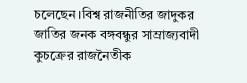চলেছেন।বিশ্ব রাজনীতির জাদুকর জাতির জনক বঙ্গবন্ধুর সাম্রাজ্যবাদী কুচক্রের রাজনৈতীক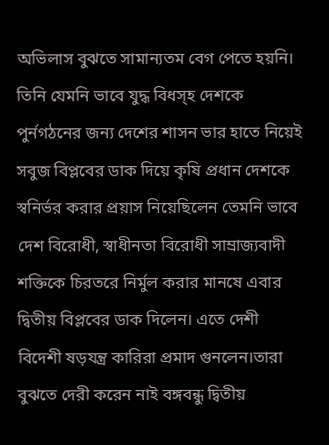অভিলাস বুঝতে সামান্যতম বেগ পেতে হয়নি। তিনি যেমনি ভাবে যুদ্ধ বিধস্হ দেশকে পুর্নগঠনের জন্য দেশের শাসন ভার হাতে নিয়েই সবুজ বিপ্লবের ডাক দিয়ে কৃষি প্রধান দেশকে স্বনির্ভর করার প্রয়াস নিয়েছিলেন তেমনি ভাবে দেশ বিরোধী, স্বাধীনতা বিরোধী সাম্রাজ্যবাদী শক্তিকে চিরতরে নির্মুল করার মানষে এবার দ্বিতীয় বিপ্লবের ডাক দিলেন। এতে দেশী বিদেশী ষড়যন্ত্র কারিরা প্রমাদ গুনলেন।তারা বুঝতে দেরী করেন নাই বঙ্গবন্ধু দ্বিতীয়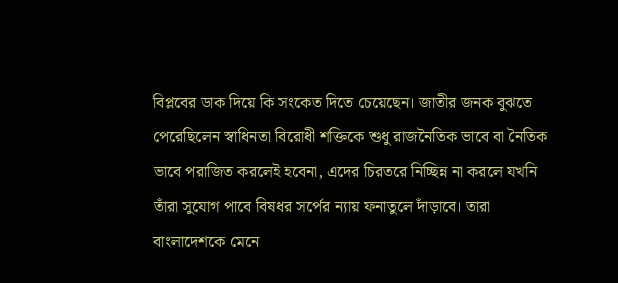বিপ্লবের ডাক দিয়ে কি সংকেত দিতে চেয়েছেন। জাতীর জনক বুঝতে পেরেছিলেন স্বাধিনতা বিরোধী শক্তিকে শুধু রাজনৈতিক ভাবে বা নৈতিক ভাবে পরাজিত করলেই হবেনা, এদের চিরতরে নিচ্ছিন্ন না করলে যখনি তাঁরা সুযোগ পাবে বিষধর সর্পের ন্যায় ফনাতুলে দাঁড়াবে। তারা বাংলাদেশকে মেনে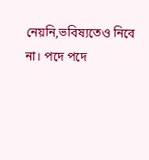নেয়নি,ভবিষ্যতেও নিবে না। পদে পদে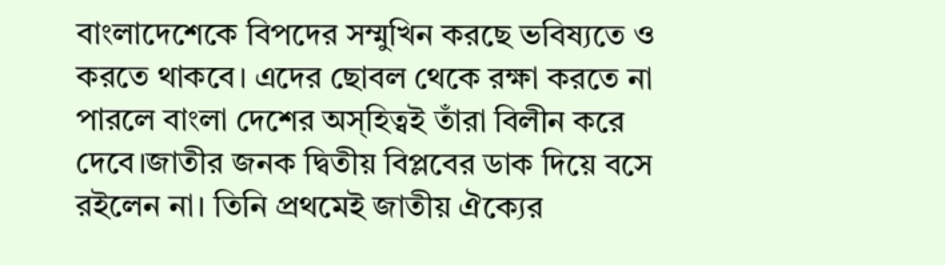বাংলাদেশেকে বিপদের সম্মুখিন করছে ভবিষ্যতে ও করতে থাকবে। এদের ছোবল থেকে রক্ষা করতে না পারলে বাংলা দেশের অস্হিত্বই তাঁরা বিলীন করে দেবে।জাতীর জনক দ্বিতীয় বিপ্লবের ডাক দিয়ে বসে রইলেন না। তিনি প্রথমেই জাতীয় ঐক্যের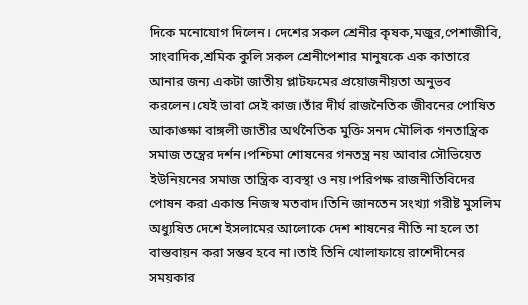দিকে মনোযোগ দিলেন। দেশের সকল শ্রেনীর কৃষক,মজুর,পেশাজীবি, সাংবাদিক,শ্রমিক কুলি সকল শ্রেনীপেশার মানুষকে এক কাতারে আনার জন্য একটা জাতীয় প্লাটফমের প্রয়োজনীয়তা অনুভব করলেন।যেই ভাবা সেই কাজ।তাঁর দীর্ঘ রাজনৈতিক জীবনের পোষিত আকাঙ্ক্ষা বাঙ্গলী জাতীর অর্থনৈতিক মুক্তি সনদ মৌলিক গনতান্ত্রিক সমাজ তন্ত্রের দর্শন।পশ্চিমা শোষনের গনতন্ত্র নয় আবার সৌভিয়েত ইউনিয়নের সমাজ তান্ত্রিক ব্যবস্থা ও নয়।পরিপক্ষ রাজনীতিবিদের পোষন করা একান্ত নিজস্ব মতবাদ।তিনি জানতেন সংখ্যা গরীষ্ট মুসলিম অধ্যুষিত দেশে ইসলামের আলোকে দেশ শাষনের নীতি না হলে তা বাস্তবায়ন করা সম্ভব হবে না।তাই তিনি খোলাফায়ে রাশেদীনের সময়কার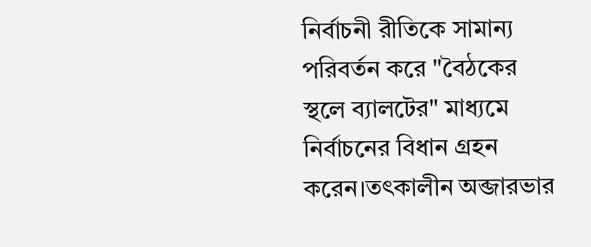নির্বাচনী রীতিকে সামান্য পরিবর্তন করে "বৈঠকের স্থলে ব্যালটের" মাধ্যমে নির্বাচনের বিধান গ্রহন করেন।তৎকালীন অব্জারভার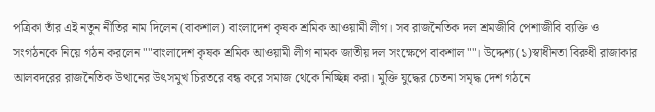পত্রিকা তাঁর এই নতুন নীতির নাম দিলেন (বাকশাল) বাংলাদেশ কৃষক শ্রমিক আওয়ামী লীগ। সব রাজনৈতিক দল শ্রমজীবি পেশাজীবি ব্যক্তি ও সংগঠনকে নিয়ে গঠন করলেন ""বাংলাদেশ কৃষক শ্রমিক আওয়ামী লীগ নামক জাতীয় দল সংক্ষেপে বাকশাল""। উদ্দেশ্য(১)স্বাধীনতা বিরুধী রাজাকার আলবদরের রাজনৈতিক উত্থানের উৎসমুখ চিরতরে বন্ধ করে সমাজ থেকে নিচ্ছিন্ন করা। মুক্তি যুদ্ধের চেতনা সমৃদ্ধ দেশ গঠনে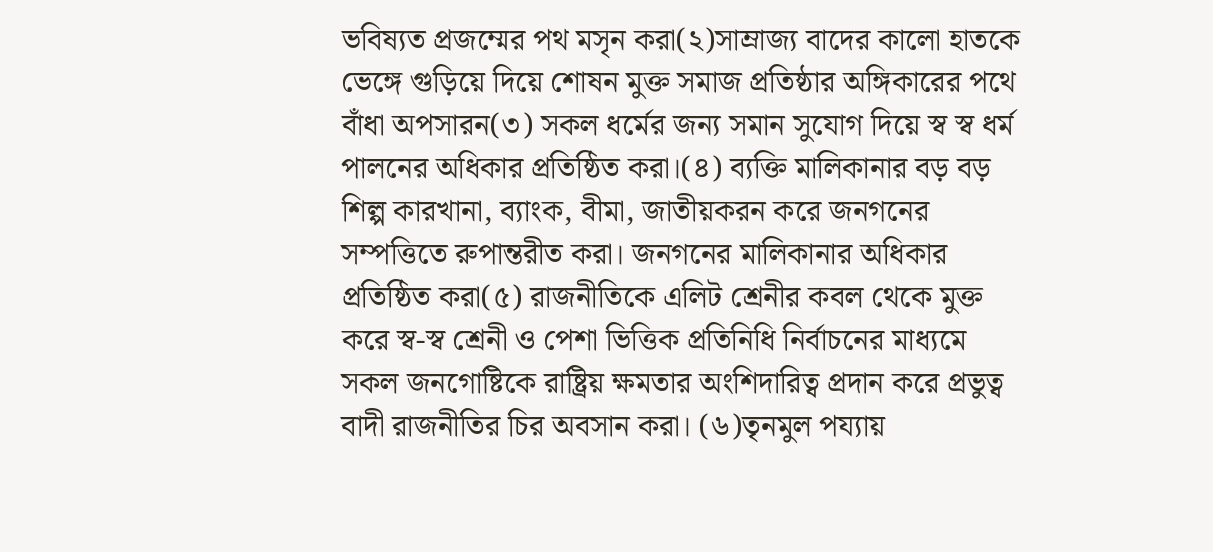ভবিষ্যত প্রজম্মের পথ মসৃন করা(২)সাম্রাজ্য বাদের কালো হাতকে ভেঙ্গে গুড়িয়ে দিয়ে শোষন মুক্ত সমাজ প্রতিষ্ঠার অঙ্গিকারের পথে বাঁধা অপসারন(৩) সকল ধর্মের জন্য সমান সুযোগ দিয়ে স্ব স্ব ধর্ম পালনের অধিকার প্রতিষ্ঠিত করা।(৪) ব্যক্তি মালিকানার বড় বড় শিল্প কারখানা, ব্যাংক, বীমা, জাতীয়করন করে জনগনের সম্পত্তিতে রুপান্তরীত করা। জনগনের মালিকানার অধিকার প্রতিষ্ঠিত করা(৫) রাজনীতিকে এলিট শ্রেনীর কবল থেকে মুক্ত করে স্ব-স্ব শ্রেনী ও পেশা ভিত্তিক প্রতিনিধি নির্বাচনের মাধ্যমে সকল জনগোষ্টিকে রাষ্ট্রিয় ক্ষমতার অংশিদারিত্ব প্রদান করে প্রভুত্ব বাদী রাজনীতির চির অবসান করা। (৬)তৃনমুল পয্যায়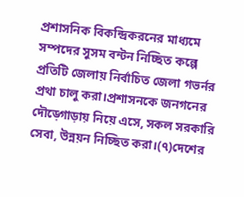প্রশাসনিক বিকন্দ্রিকরনের মাধ্যমে সম্পদের সুসম বন্টন নিচ্ছিত কল্পে প্রতিটি জেলায় নির্বাচিত জেলা গভর্নর প্রথা চালু করা।প্রশাসনকে জনগনের দৌড়্গোড়ায় নিয়ে এসে, সকল সরকারি সেবা, উন্নয়ন নিচ্ছিত করা।(৭)দেশের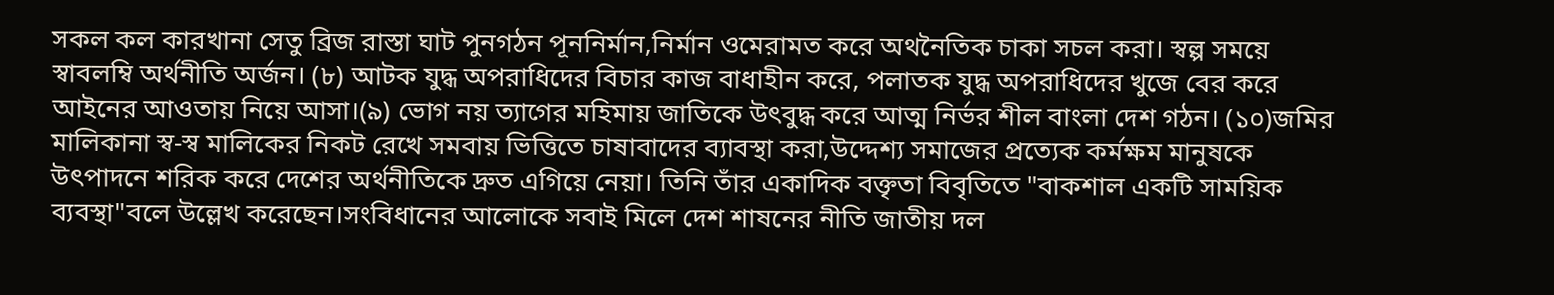সকল কল কারখানা সেতু ব্রিজ রাস্তা ঘাট পুনগঠন পূননির্মান,নির্মান ওমেরামত করে অথনৈতিক চাকা সচল করা। স্বল্প সময়ে স্বাবলম্বি অর্থনীতি অর্জন। (৮) আটক যুদ্ধ অপরাধিদের বিচার কাজ বাধাহীন করে, পলাতক যুদ্ধ অপরাধিদের খুজে বের করে আইনের আওতায় নিয়ে আসা।(৯) ভোগ নয় ত্যাগের মহিমায় জাতিকে উৎবুদ্ধ করে আত্ম নির্ভর শীল বাংলা দেশ গঠন। (১০)জমির মালিকানা স্ব-স্ব মালিকের নিকট রেখে সমবায় ভিত্তিতে চাষাবাদের ব্যাবস্থা করা,উদ্দেশ্য সমাজের প্রত্যেক কর্মক্ষম মানুষকে উৎপাদনে শরিক করে দেশের অর্থনীতিকে দ্রুত এগিয়ে নেয়া। তিনি তাঁর একাদিক বক্তৃতা বিবৃতিতে "বাকশাল একটি সাময়িক ব্যবস্থা"বলে উল্লেখ করেছেন।সংবিধানের আলোকে সবাই মিলে দেশ শাষনের নীতি জাতীয় দল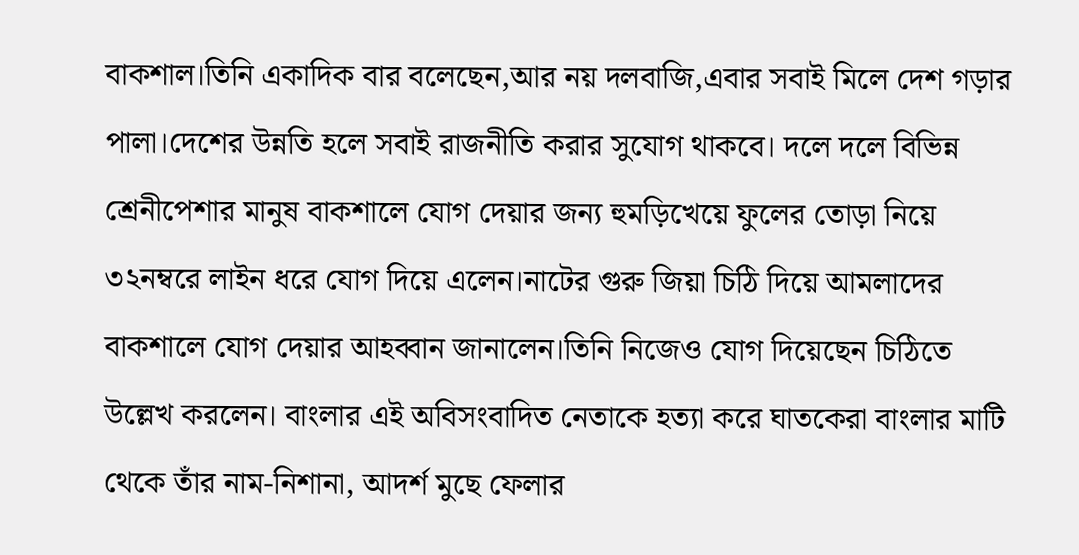বাকশাল।তিনি একাদিক বার বলেছেন,আর নয় দলবাজি,এবার সবাই মিলে দেশ গড়ার পালা।দেশের উন্নতি হলে সবাই রাজনীতি করার সুযোগ থাকবে। দলে দলে বিভিন্ন শ্রেনীপেশার মানুষ বাকশালে যোগ দেয়ার জন্য হুমড়িখেয়ে ফুলের তোড়া নিয়ে ৩২নম্বরে লাইন ধরে যোগ দিয়ে এলেন।নাটের গুরু জিয়া চিঠি দিয়ে আমলাদের বাকশালে যোগ দেয়ার আহব্বান জানালেন।তিনি নিজেও যোগ দিয়েছেন চিঠিতে উল্লেখ করলেন। বাংলার এই অবিসংবাদিত নেতাকে হত্যা করে ঘাতকেরা বাংলার মাটি থেকে তাঁর নাম-নিশানা, আদর্শ মুছে ফেলার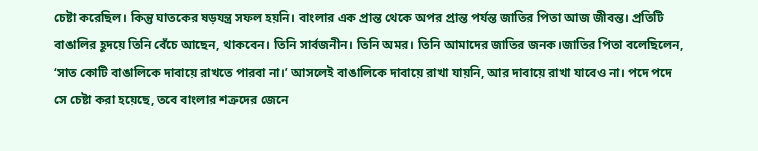চেষ্টা করেছিল। কিন্তু ঘাতকের ষড়যন্ত্র সফল হয়নি। বাংলার এক প্রান্ত থেকে অপর প্রান্ত পর্যন্ত জাতির পিতা আজ জীবন্ত। প্রতিটি বাঙালির হূদয়ে তিনি বেঁচে আছেন, থাকবেন। তিনি সার্বজনীন। তিনি অমর। তিনি আমাদের জাতির জনক।জাতির পিতা বলেছিলেন, ‘সাত কোটি বাঙালিকে দাবায়ে রাখতে পারবা না।’ আসলেই বাঙালিকে দাবায়ে রাখা যায়নি, আর দাবায়ে রাখা যাবেও না। পদে পদে সে চেষ্টা করা হয়েছে, তবে বাংলার শত্রুদের জেনে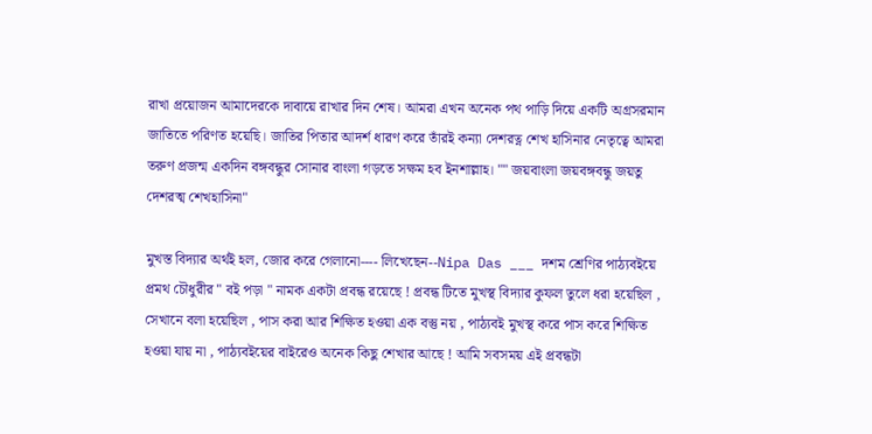রাখা প্রয়োজন আমাদেরকে দাবায়ে রাখার দিন শেষ। আমরা এখন অনেক পথ পাড়ি দিয়ে একটি অগ্রসরমান জাতিতে পরিণত হয়েছি। জাতির পিতার আদর্শ ধারণ করে তাঁরই কন্যা দেশরত্ন শেখ হাসিনার নেতৃত্বে আমরা তরুণ প্রজন্ম একদিন বঙ্গবন্ধুর সোনার বাংলা গড়তে সক্ষম হব ইনশাল্লাহ। "" জয়বাংলা জয়বঙ্গবন্ধু জয়তু দেশরত্ম শেখহাসিনা"

মুখস্ত বিদ্যার অর্থই হল, জোর করে গেলানো---- লিখেছেন--Nipa Das ___ দশম শ্রেণির পাঠ্যবইয়ে প্রমথ চৌধুরীর " বই পড়া " নামক একটা প্রবন্ধ রয়েছে ! প্রবন্ধ টিতে মুখস্থ বিদ্যার কুফল তুলে ধরা হয়েছিল , সেখানে বলা হয়েছিল , পাস করা আর শিক্ষিত হওয়া এক বস্তু নয় , পাঠ্যবই মুখস্থ করে পাস করে শিক্ষিত হওয়া যায় না , পাঠ্যবইয়ের বাইরেও অনেক কিছু শেখার আছে ! আমি সবসময় এই প্রবন্ধটা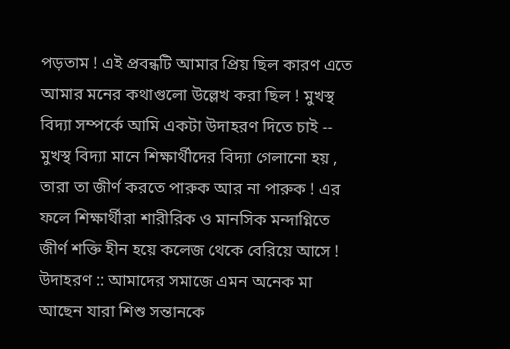পড়তাম ! এই প্রবন্ধটি আমার প্রিয় ছিল কারণ এতে আমার মনের কথাগুলো উল্লেখ করা ছিল ! মুখস্থ বিদ্যা সম্পর্কে আমি একটা উদাহরণ দিতে চাই -- মুখস্থ বিদ্যা মানে শিক্ষার্থীদের বিদ্যা গেলানো হয় , তারা তা জীর্ণ করতে পারুক আর না পারুক ! এর ফলে শিক্ষার্থীরা শারীরিক ও মানসিক মন্দাগ্নিতে জীর্ণ শক্তি হীন হয়ে কলেজ থেকে বেরিয়ে আসে ! উদাহরণ :: আমাদের সমাজে এমন অনেক মা আছেন যারা শিশু সন্তানকে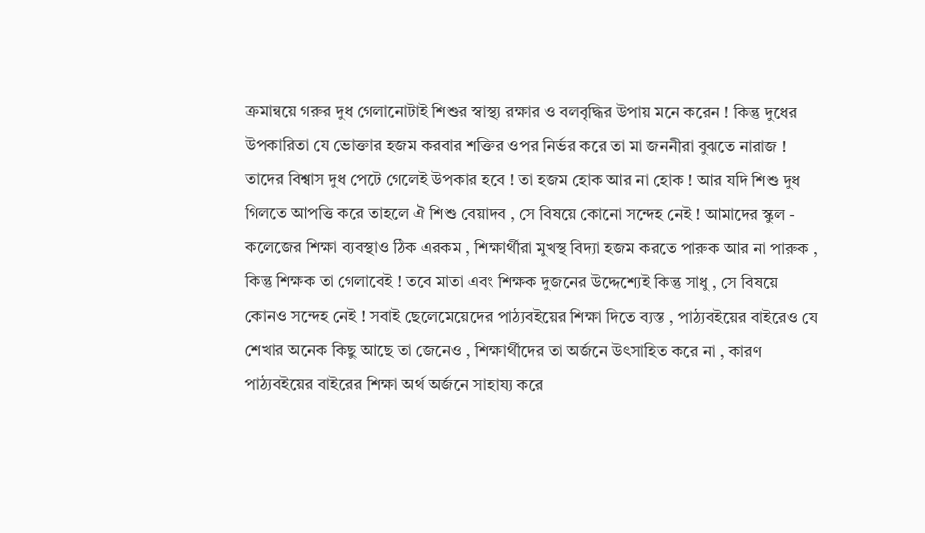ক্রমান্বয়ে গরুর দুধ গেলানোটাই শিশুর স্বাস্থ্য রক্ষার ও বলবৃদ্ধির উপায় মনে করেন ! কিন্তু দুধের উপকারিতা যে ভোক্তার হজম করবার শক্তির ওপর নির্ভর করে তা মা জননীরা বুঝতে নারাজ ! তাদের বিশ্বাস দুধ পেটে গেলেই উপকার হবে ! তা হজম হোক আর না হোক ! আর যদি শিশু দুধ গিলতে আপত্তি করে তাহলে ঐ শিশু বেয়াদব , সে বিষয়ে কোনো সন্দেহ নেই ! আমাদের স্কুল - কলেজের শিক্ষা ব্যবস্থাও ঠিক এরকম , শিক্ষার্থীরা মুখস্থ বিদ্যা হজম করতে পারুক আর না পারুক , কিন্তু শিক্ষক তা গেলাবেই ! তবে মাতা এবং শিক্ষক দুজনের উদ্দেশ্যেই কিন্তু সাধু , সে বিষয়ে কোনও সন্দেহ নেই ! সবাই ছেলেমেয়েদের পাঠ্যবইয়ের শিক্ষা দিতে ব্যস্ত , পাঠ্যবইয়ের বাইরেও যে শেখার অনেক কিছু আছে তা জেনেও , শিক্ষার্থীদের তা অর্জনে উৎসাহিত করে না , কারণ পাঠ্যবইয়ের বাইরের শিক্ষা অর্থ অর্জনে সাহায্য করে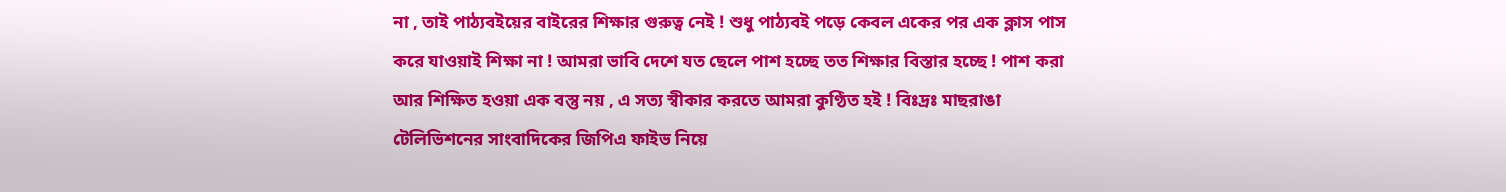না , তাই পাঠ্যবইয়ের বাইরের শিক্ষার গুরুত্ব নেই ! শুধু পাঠ্যবই পড়ে কেবল একের পর এক ক্লাস পাস করে যাওয়াই শিক্ষা না ! আমরা ভাবি দেশে যত ছেলে পাশ হচ্ছে তত শিক্ষার বিস্তার হচ্ছে ! পাশ করা আর শিক্ষিত হওয়া এক বস্তু নয় , এ সত্য স্বীকার করতে আমরা কুণ্ঠিত হই ! বিঃদ্রঃ মাছরাঙা টেলিভিশনের সাংবাদিকের জিপিএ ফাইভ নিয়ে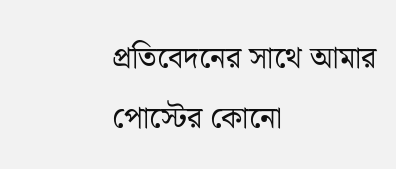প্রতিবেদনের সাথে আমার পোস্টের কোনো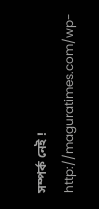সম্পর্ক নেই ! http://maguratimes.com/wp-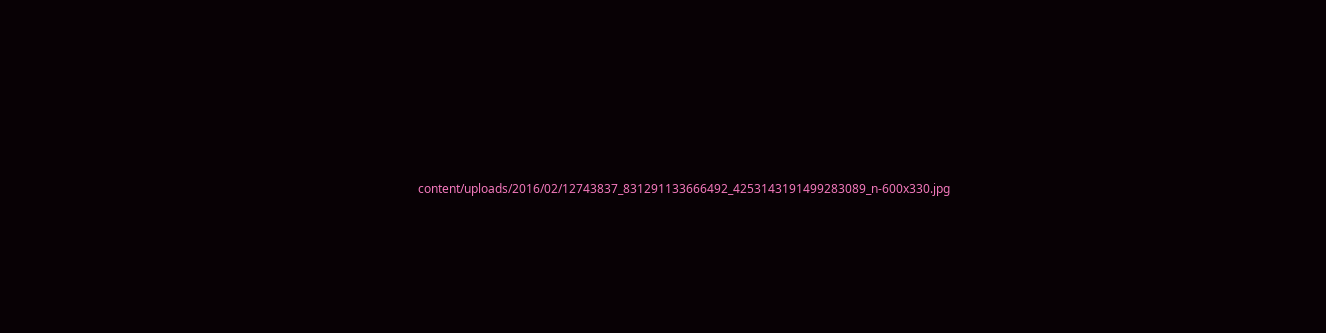content/uploads/2016/02/12743837_831291133666492_4253143191499283089_n-600x330.jpg